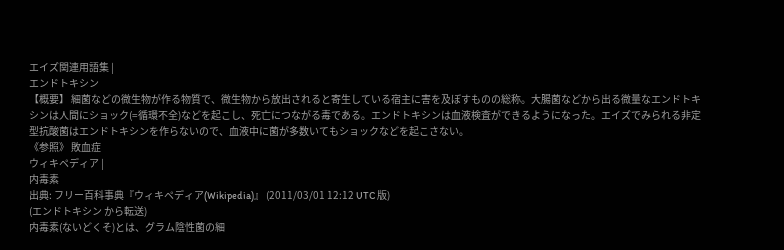エイズ関連用語集 |
エンドトキシン
【概要】 細菌などの微生物が作る物質で、微生物から放出されると寄生している宿主に害を及ぼすものの総称。大腸菌などから出る微量なエンドトキシンは人間にショック(=循環不全)などを起こし、死亡につながる毒である。エンドトキシンは血液検査ができるようになった。エイズでみられる非定型抗酸菌はエンドトキシンを作らないので、血液中に菌が多数いてもショックなどを起こさない。
《参照》 敗血症
ウィキペディア |
内毒素
出典: フリー百科事典『ウィキペディア(Wikipedia)』 (2011/03/01 12:12 UTC 版)
(エンドトキシン から転送)
内毒素(ないどくそ)とは、グラム陰性菌の細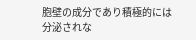胞壁の成分であり積極的には分泌されな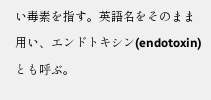い毒素を指す。英語名をそのまま用い、エンドトキシン(endotoxin)とも呼ぶ。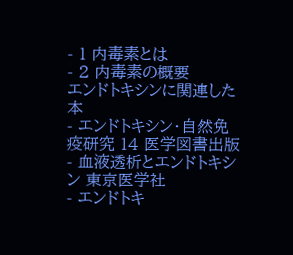- 1 内毒素とは
- 2 内毒素の概要
エンドトキシンに関連した本
- エンドトキシン・自然免疫研究 14 医学図書出版
- 血液透析とエンドトキシン 東京医学社
- エンドトキ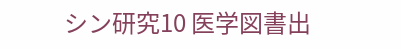シン研究10 医学図書出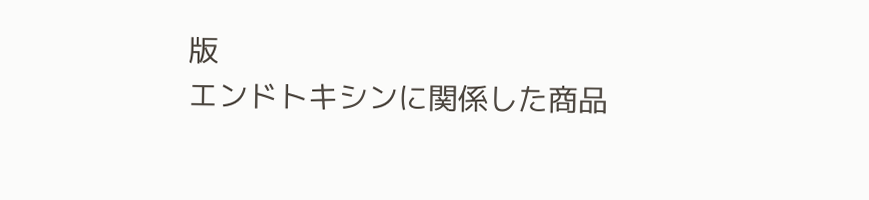版
エンドトキシンに関係した商品